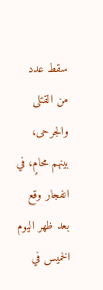سقط عدد من القتلى والجرحى، بينهم محامٍ، في انفجار وقع بعد ظهر اليوم الخميس في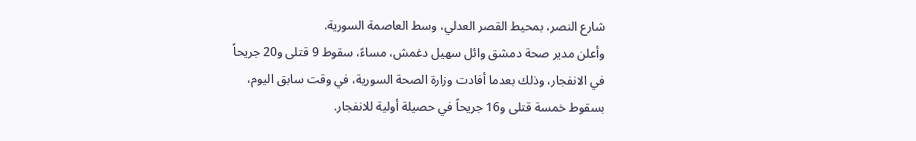شارع النصر، بمحيط القصر العدلي، وسط العاصمة السورية.
وأعلن مدير صحة دمشق وائل سهيل دغمش، مساءً، سقوط 9 قتلى و20 جريحاً في الانفجار، وذلك بعدما أفادت وزارة الصحة السورية، في وقت سابق اليوم، بسقوط خمسة قتلى و16 جريحاً في حصيلة أولية للانفجار.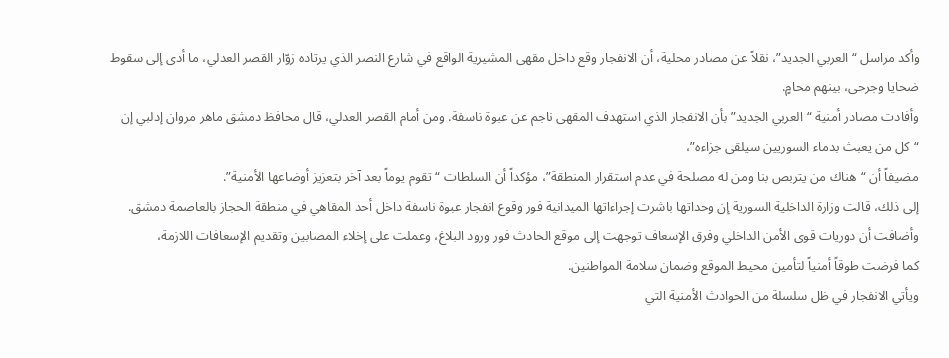وأكد مراسل “العربي الجديد”، نقلاً عن مصادر محلية، أن الانفجار وقع داخل مقهى المشيرية الواقع في شارع النصر الذي يرتاده زوّار القصر العدلي، ما أدى إلى سقوط ضحايا وجرحى، بينهم محامٍ.
وأفادت مصادر أمنية “العربي الجديد” بأن الانفجار الذي استهدف المقهى ناجم عن عبوة ناسفة. ومن أمام القصر العدلي، قال محافظ دمشق ماهر مروان إدلبي إن “كل من يعبث بدماء السوريين سيلقى جزاءه”،
مضيفاً أن “هناك من يتربص بنا ومن له مصلحة في عدم استقرار المنطقة”، مؤكداً أن السلطات “تقوم يوماً بعد آخر بتعزيز أوضاعها الأمنية”.
إلى ذلك، قالت وزارة الداخلية السورية إن وحداتها باشرت إجراءاتها الميدانية فور وقوع انفجار عبوة ناسفة داخل أحد المقاهي في منطقة الحجاز بالعاصمة دمشق.
وأضافت أن دوريات قوى الأمن الداخلي وفرق الإسعاف توجهت إلى موقع الحادث فور ورود البلاغ، وعملت على إخلاء المصابين وتقديم الإسعافات اللازمة،
كما فرضت طوقاً أمنياً لتأمين محيط الموقع وضمان سلامة المواطنين.
ويأتي الانفجار في ظل سلسلة من الحوادث الأمنية التي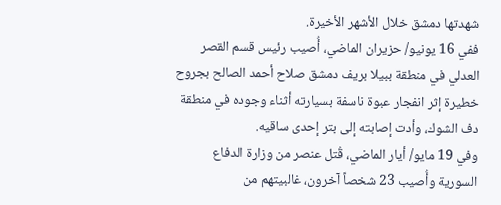شهدتها دمشق خلال الأشهر الأخيرة.
ففي 16 يونيو/ حزيران الماضي، أُصيب رئيس قسم القصر العدلي في منطقة ببيلا بريف دمشق صلاح أحمد الصالح بجروح خطيرة إثر انفجار عبوة ناسفة بسيارته أثناء وجوده في منطقة دف الشوك، وأدت إصابته إلى بتر إحدى ساقيه.
وفي 19 مايو/ أيار الماضي، قُتل عنصر من وزارة الدفاع السورية وأُصيب 23 شخصاً آخرون، غالبيتهم من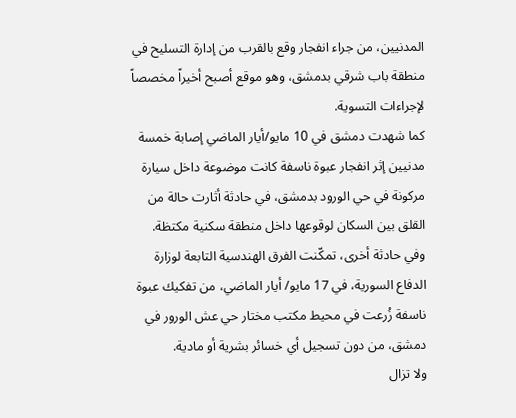المدنيين، من جراء انفجار وقع بالقرب من إدارة التسليح في منطقة باب شرقي بدمشق، وهو موقع أصبح أخيراً مخصصاً لإجراءات التسوية.
كما شهدت دمشق في 10 مايو/أيار الماضي إصابة خمسة مدنيين إثر انفجار عبوة ناسفة كانت موضوعة داخل سيارة مركونة في حي الورود بدمشق، في حادثة أثارت حالة من القلق بين السكان لوقوعها داخل منطقة سكنية مكتظة.
وفي حادثة أخرى، تمكّنت الفرق الهندسية التابعة لوزارة الدفاع السورية، في 17 مايو/ أيار الماضي، من تفكيك عبوة ناسفة زُرعت في محيط مكتب مختار حي عش الورور في دمشق، من دون تسجيل أي خسائر بشرية أو مادية.
ولا تزال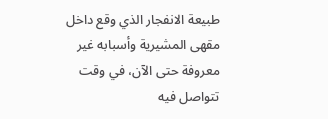طبيعة الانفجار الذي وقع داخل مقهى المشيرية وأسبابه غير معروفة حتى الآن، في وقت تتواصل فيه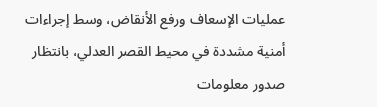عمليات الإسعاف ورفع الأنقاض، وسط إجراءات أمنية مشددة في محيط القصر العدلي، بانتظار صدور معلومات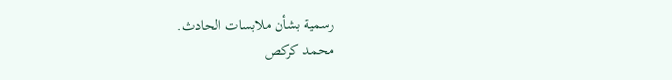رسمية بشأن ملابسات الحادث.
محمد كركص